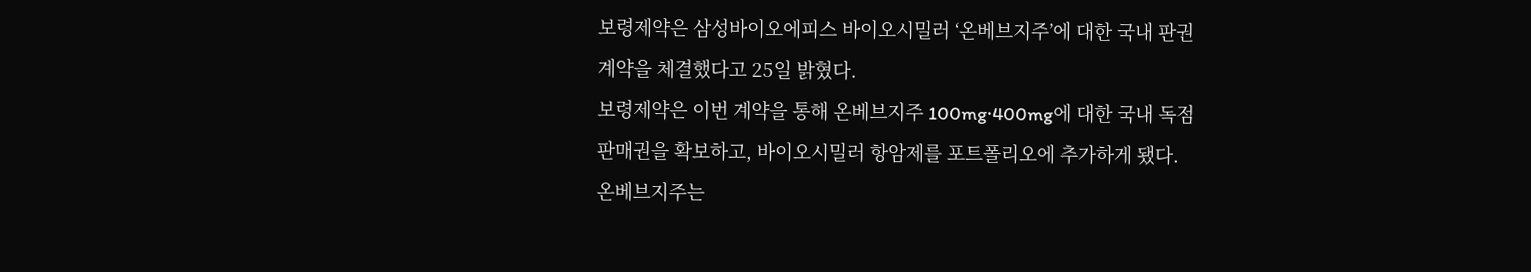보령제약은 삼성바이오에피스 바이오시밀러 ‘온베브지주’에 대한 국내 판권 계약을 체결했다고 25일 밝혔다.
보령제약은 이번 계약을 통해 온베브지주 100mg·400mg에 대한 국내 독점 판매권을 확보하고, 바이오시밀러 항암제를 포트폴리오에 추가하게 됐다.
온베브지주는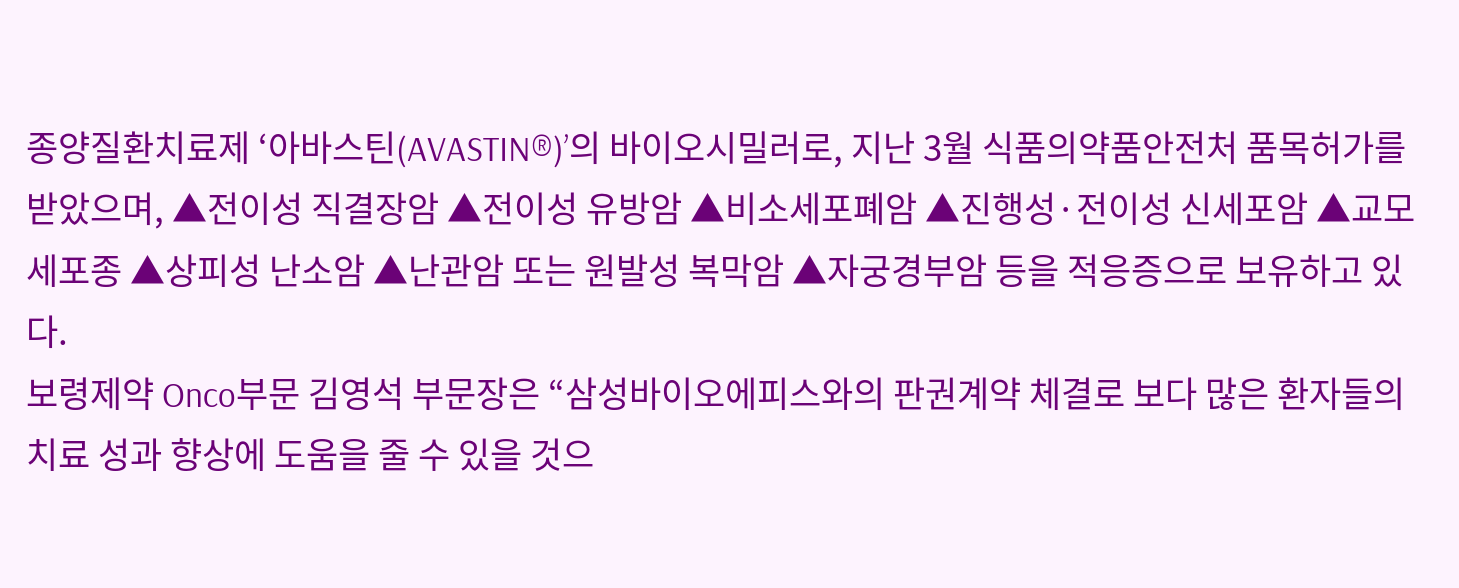종양질환치료제 ‘아바스틴(AVASTIN®)’의 바이오시밀러로, 지난 3월 식품의약품안전처 품목허가를 받았으며, ▲전이성 직결장암 ▲전이성 유방암 ▲비소세포폐암 ▲진행성·전이성 신세포암 ▲교모세포종 ▲상피성 난소암 ▲난관암 또는 원발성 복막암 ▲자궁경부암 등을 적응증으로 보유하고 있다.
보령제약 Onco부문 김영석 부문장은 “삼성바이오에피스와의 판권계약 체결로 보다 많은 환자들의 치료 성과 향상에 도움을 줄 수 있을 것으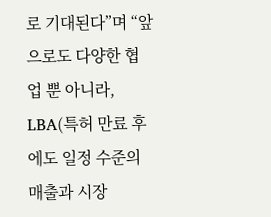로 기대된다”며 “앞으로도 다양한 협업 뿐 아니라, LBA(특허 만료 후에도 일정 수준의 매출과 시장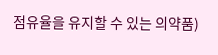점유율을 유지할 수 있는 의약품)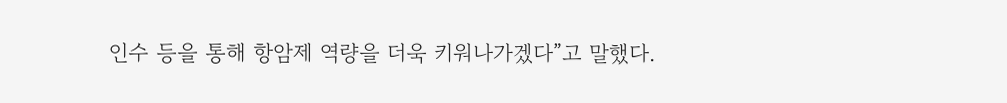인수 등을 통해 항암제 역량을 더욱 키워나가겠다”고 말했다.